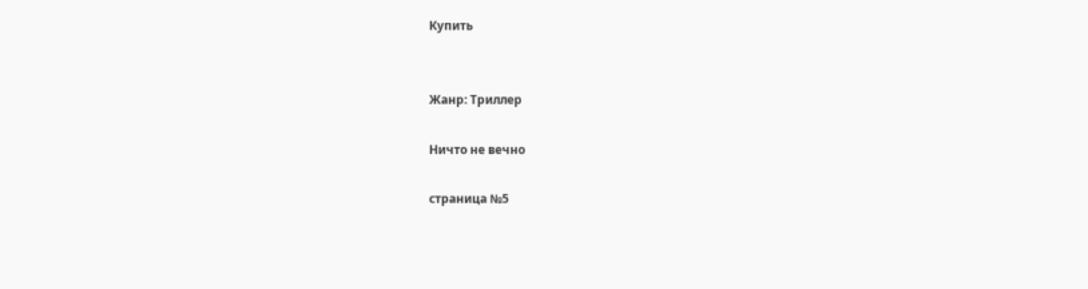Купить


Жанр: Триллер

Ничто не вечно

страница №5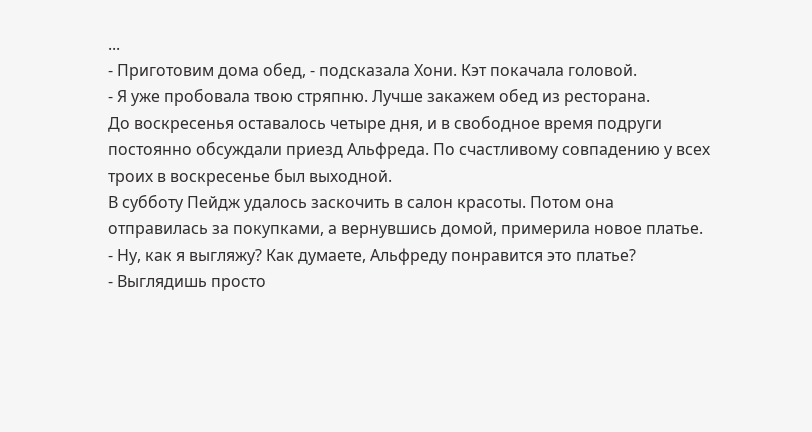...
- Приготовим дома обед, - подсказала Хони. Кэт покачала головой.
- Я уже пробовала твою стряпню. Лучше закажем обед из ресторана.
До воскресенья оставалось четыре дня, и в свободное время подруги
постоянно обсуждали приезд Альфреда. По счастливому совпадению у всех
троих в воскресенье был выходной.
В субботу Пейдж удалось заскочить в салон красоты. Потом она
отправилась за покупками, а вернувшись домой, примерила новое платье.
- Ну, как я выгляжу? Как думаете, Альфреду понравится это платье?
- Выглядишь просто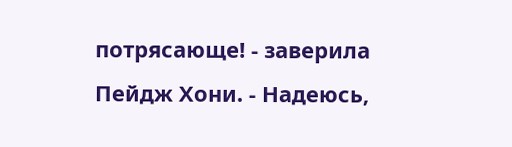потрясающе! - заверила Пейдж Хони. - Надеюсь,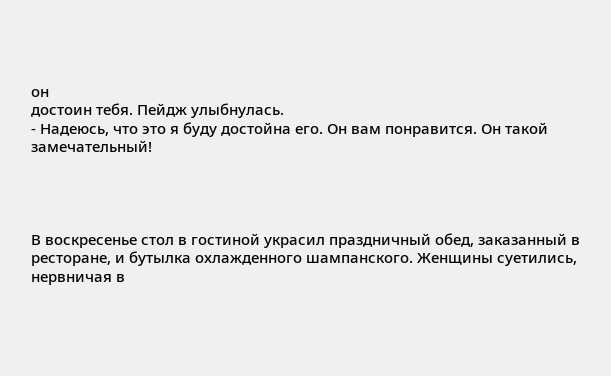он
достоин тебя. Пейдж улыбнулась.
- Надеюсь, что это я буду достойна его. Он вам понравится. Он такой
замечательный!




В воскресенье стол в гостиной украсил праздничный обед, заказанный в
ресторане, и бутылка охлажденного шампанского. Женщины суетились,
нервничая в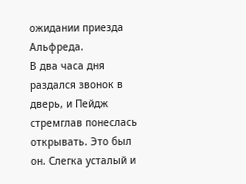ожидании приезда Альфреда.
В два часа дня раздался звонок в дверь, и Пейдж стремглав понеслась
открывать. Это был он. Слегка усталый и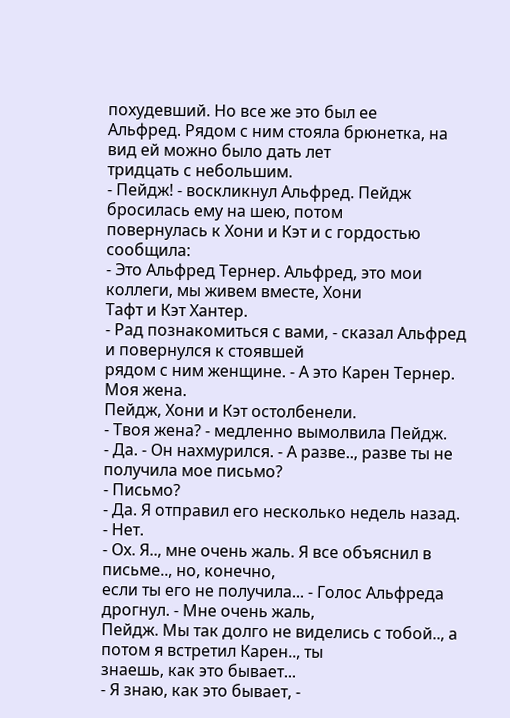похудевший. Но все же это был ее
Альфред. Рядом с ним стояла брюнетка, на вид ей можно было дать лет
тридцать с небольшим.
- Пейдж! - воскликнул Альфред. Пейдж бросилась ему на шею, потом
повернулась к Хони и Кэт и с гордостью сообщила:
- Это Альфред Тернер. Альфред, это мои коллеги, мы живем вместе, Хони
Тафт и Кэт Хантер.
- Рад познакомиться с вами, - сказал Альфред и повернулся к стоявшей
рядом с ним женщине. - А это Карен Тернер. Моя жена.
Пейдж, Хони и Кэт остолбенели.
- Твоя жена? - медленно вымолвила Пейдж.
- Да. - Он нахмурился. - А разве.., разве ты не получила мое письмо?
- Письмо?
- Да. Я отправил его несколько недель назад.
- Нет.
- Ох. Я.., мне очень жаль. Я все объяснил в письме.., но, конечно,
если ты его не получила... - Голос Альфреда дрогнул. - Мне очень жаль,
Пейдж. Мы так долго не виделись с тобой.., а потом я встретил Карен.., ты
знаешь, как это бывает...
- Я знаю, как это бывает, -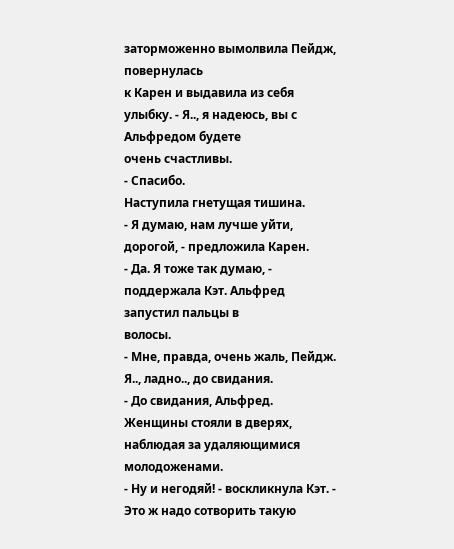заторможенно вымолвила Пейдж, повернулась
к Карен и выдавила из себя улыбку. - Я.., я надеюсь, вы с Альфредом будете
очень счастливы.
- Спасибо.
Наступила гнетущая тишина.
- Я думаю, нам лучше уйти, дорогой, - предложила Карен.
- Да. Я тоже так думаю, - поддержала Кэт. Альфред запустил пальцы в
волосы.
- Мне, правда, очень жаль, Пейдж. Я.., ладно.., до свидания.
- До свидания, Альфред.
Женщины стояли в дверях, наблюдая за удаляющимися молодоженами.
- Ну и негодяй! - воскликнула Кэт. - Это ж надо сотворить такую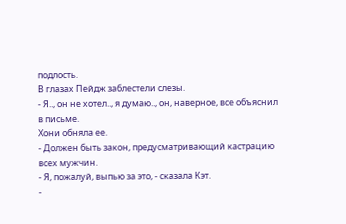подлость.
В глазах Пейдж заблестели слезы.
- Я.., он не хотел.., я думаю.., он, наверное, все объяснил в письме.
Хони обняла ее.
- Должен быть закон, предусматривающий кастрацию всех мужчин.
- Я, пожалуй, выпью за это, - сказала Кэт.
-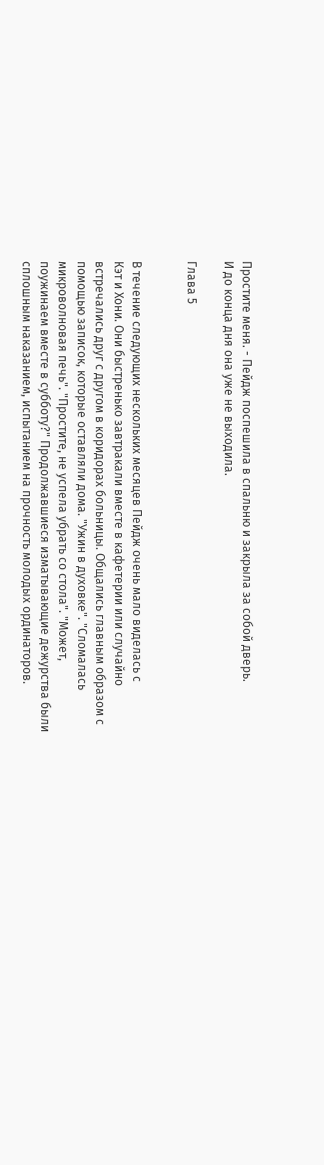Простите меня. - Пейдж поспешила в спальню и закрыла за собой дверь.
И до конца дня она уже не выходила.

Глава 5


В течение следующих нескольких месяцев Пейдж очень мало виделась с
Кэт и Хони. Они быстренько завтракали вместе в кафетерии или случайно
встречались друг с другом в коридорах больницы. Общались главным образом с
помощью записок, которые оставляли дома. "Ужин в духовке". "Сломалась
микроволновая печь". "Простите, не успела убрать со стола". "Может,
поужинаем вместе в субботу?" Продолжавшиеся изматывающие дежурства были
сплошным наказанием, испытанием на прочность молодых ординаторов.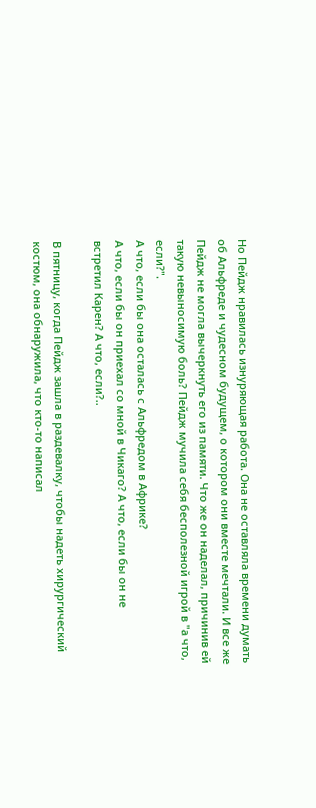Но Пейдж нравилась изнуряющая работа. Она не оставляла времени думать
об Альфреде и чудесном будущем, о котором они вместе мечтали. И все же
Пейдж не могла вычеркнуть его из памяти. Что же он наделал, причинив ей
такую невыносимую боль? Пейдж мучила себя бесполезной игрой в "а что,
если?".
А что, если бы она осталась с Альфредом в Африке?
А что, если бы он приехал со мной в Чикаго? А что, если бы он не
встретил Карен? А что, если?..

В пятницу, когда Пейдж зашла в раздевалку, чтобы надеть хирургический
костюм, она обнаружила, что кто-то написал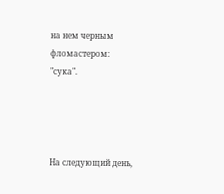на нем черным фломастером:
"сука".




На следующий день,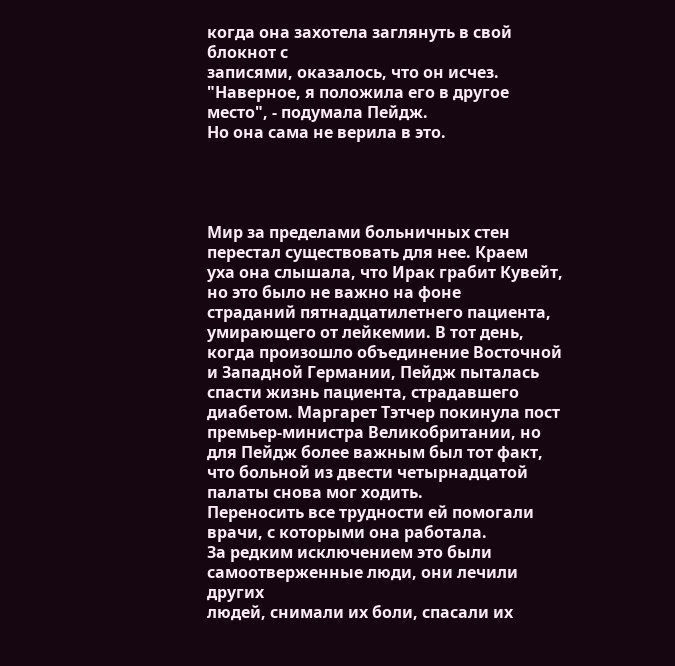когда она захотела заглянуть в свой блокнот с
записями, оказалось, что он исчез. "Наверное, я положила его в другое
место", - подумала Пейдж.
Но она сама не верила в это.




Мир за пределами больничных стен перестал существовать для нее. Краем
уха она слышала, что Ирак грабит Кувейт, но это было не важно на фоне
страданий пятнадцатилетнего пациента, умирающего от лейкемии. В тот день,
когда произошло объединение Восточной и Западной Германии, Пейдж пыталась
спасти жизнь пациента, страдавшего диабетом. Маргарет Тэтчер покинула пост
премьер-министра Великобритании, но для Пейдж более важным был тот факт,
что больной из двести четырнадцатой палаты снова мог ходить.
Переносить все трудности ей помогали врачи, с которыми она работала.
За редким исключением это были самоотверженные люди, они лечили других
людей, снимали их боли, спасали их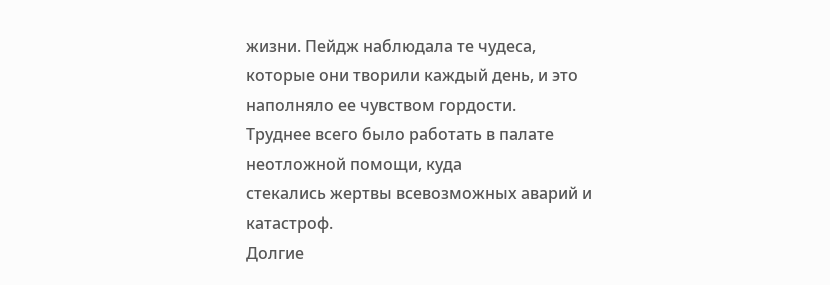жизни. Пейдж наблюдала те чудеса,
которые они творили каждый день, и это наполняло ее чувством гордости.
Труднее всего было работать в палате неотложной помощи, куда
стекались жертвы всевозможных аварий и катастроф.
Долгие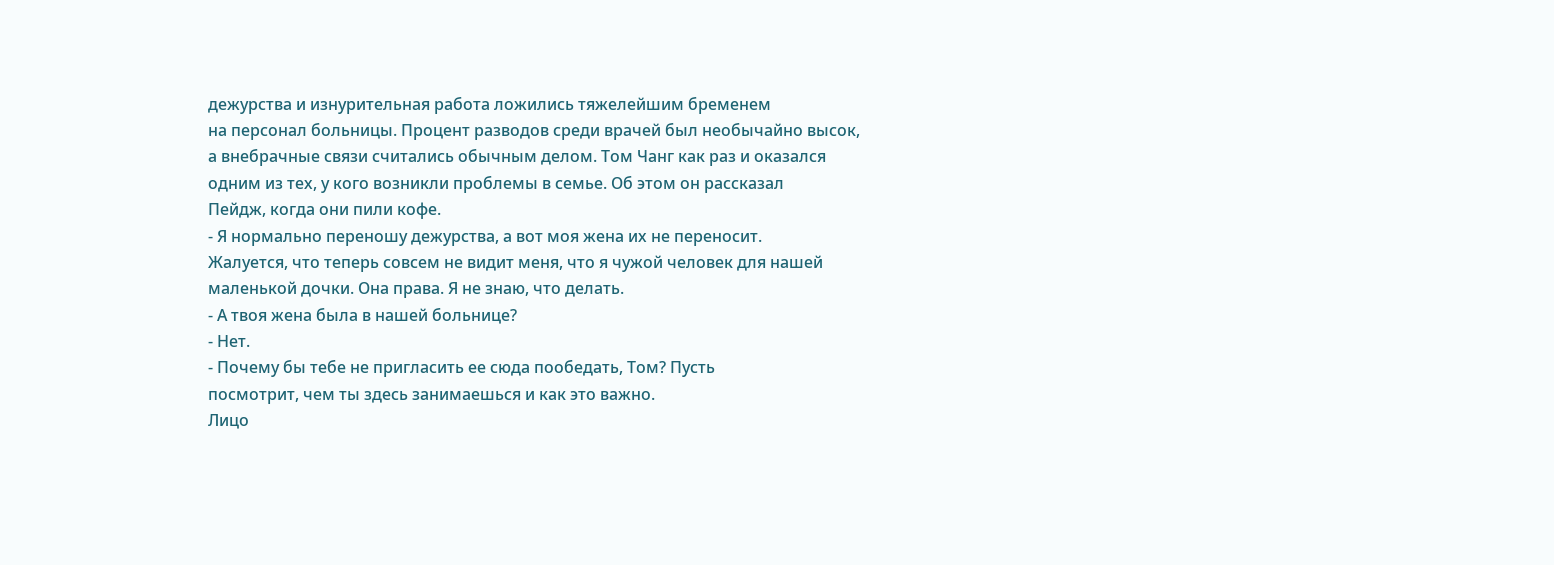дежурства и изнурительная работа ложились тяжелейшим бременем
на персонал больницы. Процент разводов среди врачей был необычайно высок,
а внебрачные связи считались обычным делом. Том Чанг как раз и оказался
одним из тех, у кого возникли проблемы в семье. Об этом он рассказал
Пейдж, когда они пили кофе.
- Я нормально переношу дежурства, а вот моя жена их не переносит.
Жалуется, что теперь совсем не видит меня, что я чужой человек для нашей
маленькой дочки. Она права. Я не знаю, что делать.
- А твоя жена была в нашей больнице?
- Нет.
- Почему бы тебе не пригласить ее сюда пообедать, Том? Пусть
посмотрит, чем ты здесь занимаешься и как это важно.
Лицо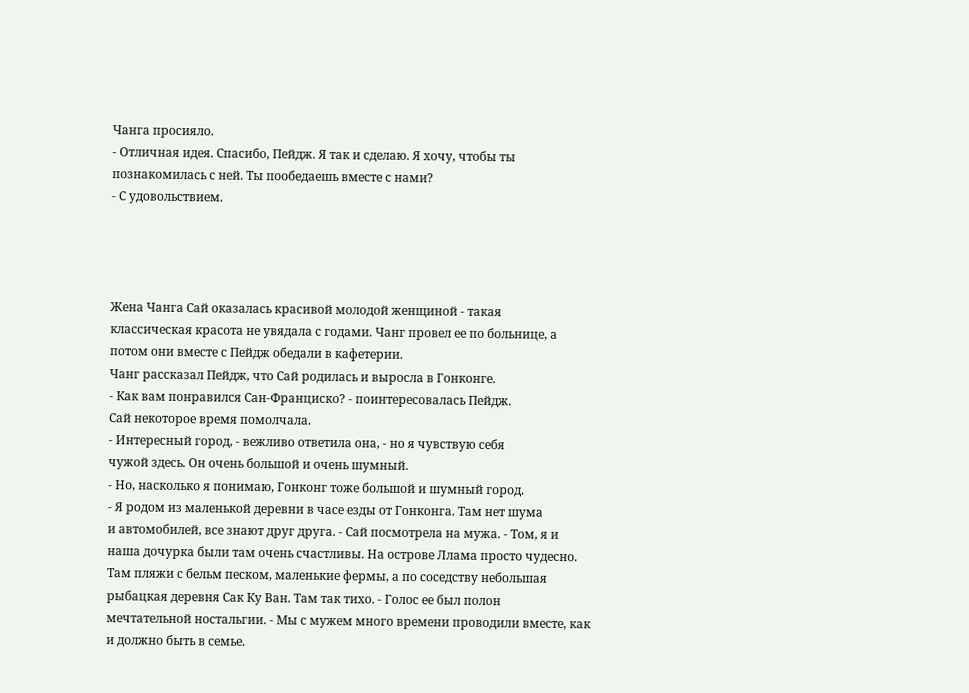Чанга просияло.
- Отличная идея. Спасибо, Пейдж. Я так и сделаю. Я хочу, чтобы ты
познакомилась с ней. Ты пообедаешь вместе с нами?
- С удовольствием.




Жена Чанга Сай оказалась красивой молодой женщиной - такая
классическая красота не увядала с годами. Чанг провел ее по больнице, а
потом они вместе с Пейдж обедали в кафетерии.
Чанг рассказал Пейдж, что Сай родилась и выросла в Гонконге.
- Как вам понравился Сан-Франциско? - поинтересовалась Пейдж.
Сай некоторое время помолчала.
- Интересный город, - вежливо ответила она, - но я чувствую себя
чужой здесь. Он очень большой и очень шумный.
- Но, насколько я понимаю, Гонконг тоже большой и шумный город.
- Я родом из маленькой деревни в часе езды от Гонконга. Там нет шума
и автомобилей, все знают друг друга. - Сай посмотрела на мужа. - Том, я и
наша дочурка были там очень счастливы. На острове Ллама просто чудесно.
Там пляжи с бельм песком, маленькие фермы, а по соседству небольшая
рыбацкая деревня Сак Ку Ван. Там так тихо. - Голос ее был полон
мечтательной ностальгии. - Мы с мужем много времени проводили вместе, как
и должно быть в семье.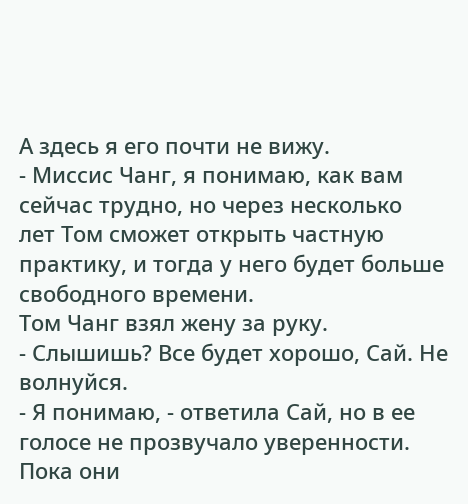А здесь я его почти не вижу.
- Миссис Чанг, я понимаю, как вам сейчас трудно, но через несколько
лет Том сможет открыть частную практику, и тогда у него будет больше
свободного времени.
Том Чанг взял жену за руку.
- Слышишь? Все будет хорошо, Сай. Не волнуйся.
- Я понимаю, - ответила Сай, но в ее голосе не прозвучало уверенности.
Пока они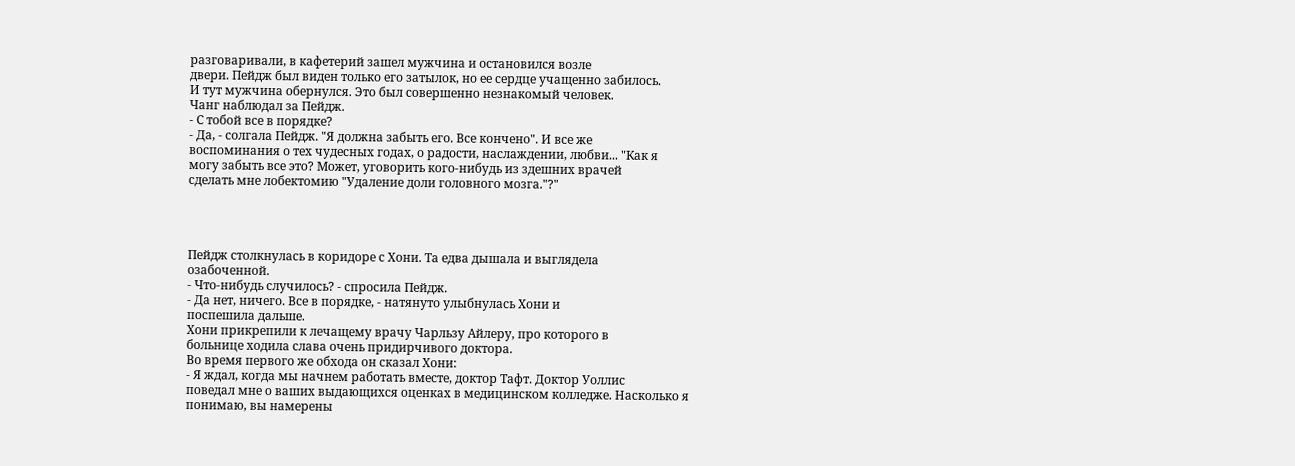разговаривали, в кафетерий зашел мужчина и остановился возле
двери. Пейдж был виден только его затылок, но ее сердце учащенно забилось.
И тут мужчина обернулся. Это был совершенно незнакомый человек.
Чанг наблюдал за Пейдж.
- С тобой все в порядке?
- Да, - солгала Пейдж. "Я должна забыть его. Все кончено". И все же
воспоминания о тех чудесных годах, о радости, наслаждении, любви... "Как я
могу забыть все это? Может, уговорить кого-нибудь из здешних врачей
сделать мне лобектомию "Удаление доли головного мозга."?"




Пейдж столкнулась в коридоре с Хони. Та едва дышала и выглядела
озабоченной.
- Что-нибудь случилось? - спросила Пейдж.
- Да нет, ничего. Все в порядке, - натянуто улыбнулась Хони и
поспешила дальше.
Хони прикрепили к лечащему врачу Чарльзу Айлеру, про которого в
больнице ходила слава очень придирчивого доктора.
Во время первого же обхода он сказал Хони:
- Я ждал, когда мы начнем работать вместе, доктор Тафт. Доктор Уоллис
поведал мне о ваших выдающихся оценках в медицинском колледже. Насколько я
понимаю, вы намерены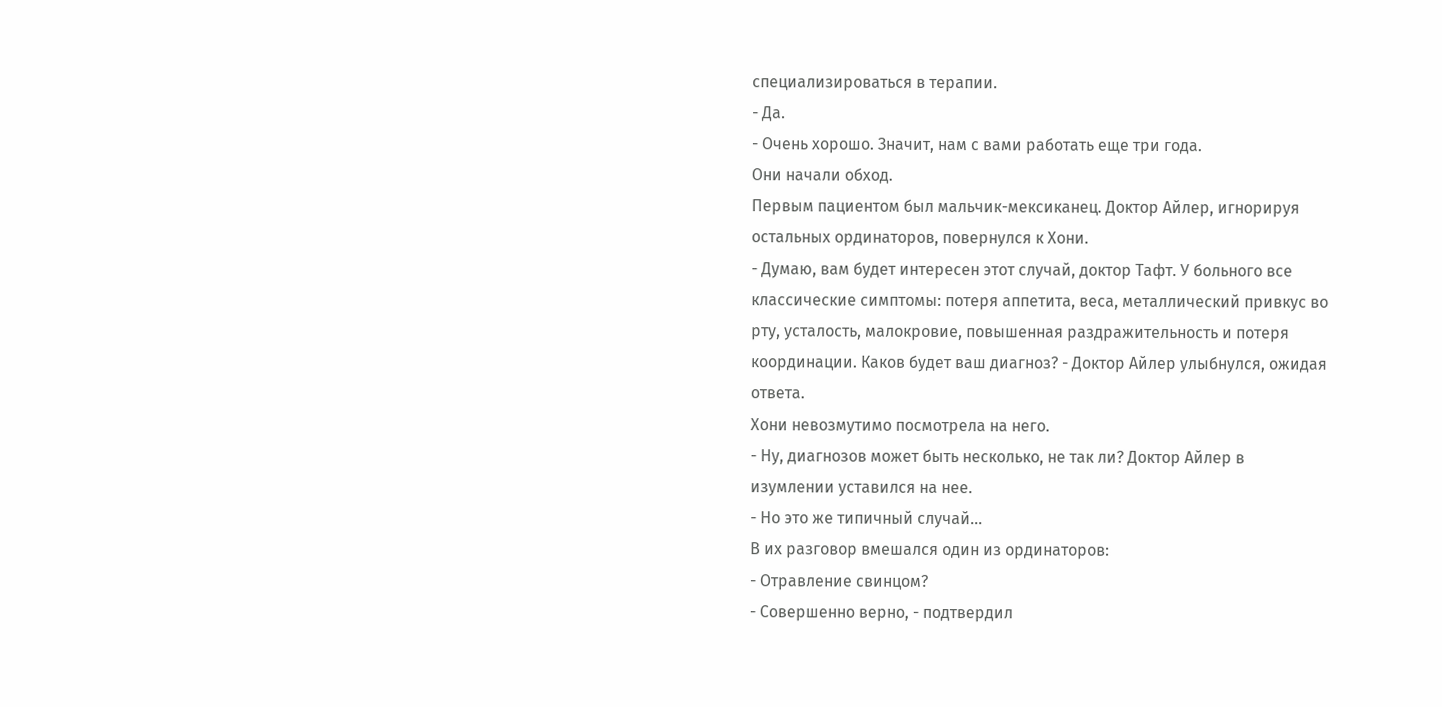специализироваться в терапии.
- Да.
- Очень хорошо. Значит, нам с вами работать еще три года.
Они начали обход.
Первым пациентом был мальчик-мексиканец. Доктор Айлер, игнорируя
остальных ординаторов, повернулся к Хони.
- Думаю, вам будет интересен этот случай, доктор Тафт. У больного все
классические симптомы: потеря аппетита, веса, металлический привкус во
рту, усталость, малокровие, повышенная раздражительность и потеря
координации. Каков будет ваш диагноз? - Доктор Айлер улыбнулся, ожидая
ответа.
Хони невозмутимо посмотрела на него.
- Ну, диагнозов может быть несколько, не так ли? Доктор Айлер в
изумлении уставился на нее.
- Но это же типичный случай...
В их разговор вмешался один из ординаторов:
- Отравление свинцом?
- Совершенно верно, - подтвердил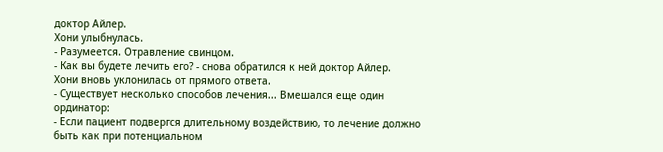доктор Айлер.
Хони улыбнулась.
- Разумеется. Отравление свинцом.
- Как вы будете лечить его? - снова обратился к ней доктор Айлер.
Хони вновь уклонилась от прямого ответа.
- Существует несколько способов лечения... Вмешался еще один
ординатор:
- Если пациент подвергся длительному воздействию, то лечение должно
быть как при потенциальном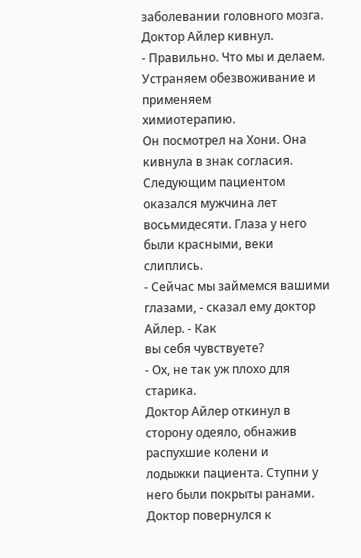заболевании головного мозга.
Доктор Айлер кивнул.
- Правильно. Что мы и делаем. Устраняем обезвоживание и применяем
химиотерапию.
Он посмотрел на Хони. Она кивнула в знак согласия.
Следующим пациентом оказался мужчина лет восьмидесяти. Глаза у него
были красными, веки слиплись.
- Сейчас мы займемся вашими глазами, - сказал ему доктор Айлер. - Как
вы себя чувствуете?
- Ох, не так уж плохо для старика.
Доктор Айлер откинул в сторону одеяло, обнажив распухшие колени и
лодыжки пациента. Ступни у него были покрыты ранами.
Доктор повернулся к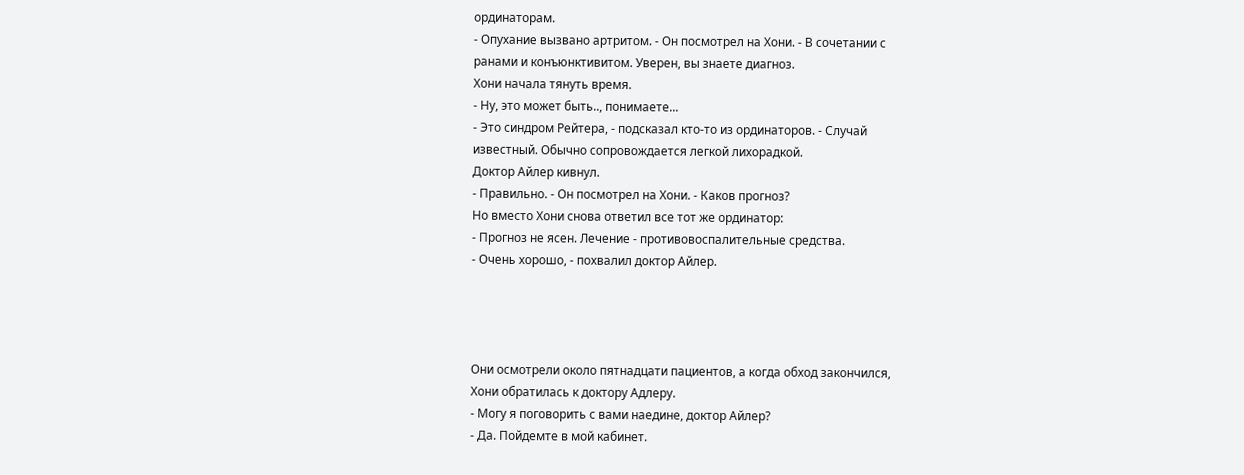ординаторам.
- Опухание вызвано артритом. - Он посмотрел на Хони. - В сочетании с
ранами и конъюнктивитом. Уверен, вы знаете диагноз.
Хони начала тянуть время.
- Ну, это может быть.., понимаете...
- Это синдром Рейтера, - подсказал кто-то из ординаторов. - Случай
известный. Обычно сопровождается легкой лихорадкой.
Доктор Айлер кивнул.
- Правильно. - Он посмотрел на Хони. - Каков прогноз?
Но вместо Хони снова ответил все тот же ординатор:
- Прогноз не ясен. Лечение - противовоспалительные средства.
- Очень хорошо, - похвалил доктор Айлер.




Они осмотрели около пятнадцати пациентов, а когда обход закончился,
Хони обратилась к доктору Адлеру.
- Могу я поговорить с вами наедине, доктор Айлер?
- Да. Пойдемте в мой кабинет.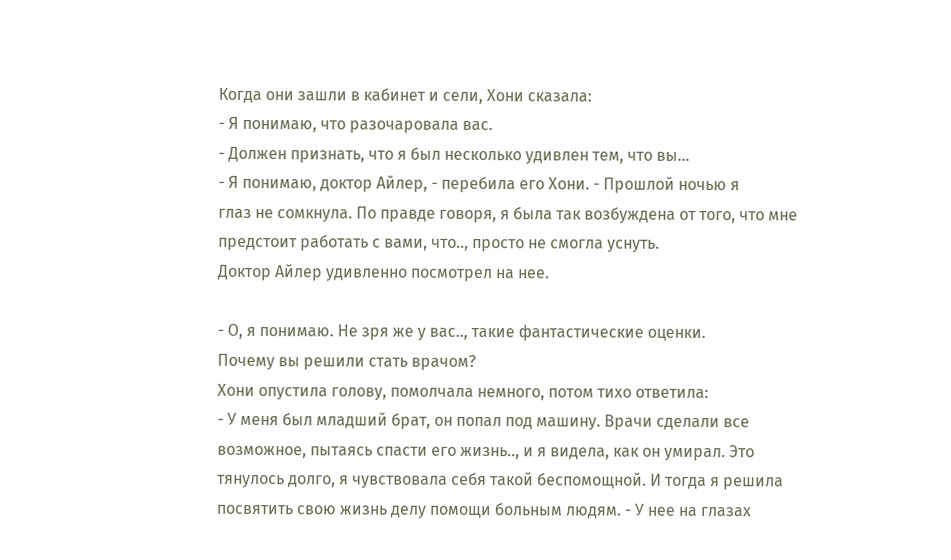Когда они зашли в кабинет и сели, Хони сказала:
- Я понимаю, что разочаровала вас.
- Должен признать, что я был несколько удивлен тем, что вы...
- Я понимаю, доктор Айлер, - перебила его Хони. - Прошлой ночью я
глаз не сомкнула. По правде говоря, я была так возбуждена от того, что мне
предстоит работать с вами, что.., просто не смогла уснуть.
Доктор Айлер удивленно посмотрел на нее.

- О, я понимаю. Не зря же у вас.., такие фантастические оценки.
Почему вы решили стать врачом?
Хони опустила голову, помолчала немного, потом тихо ответила:
- У меня был младший брат, он попал под машину. Врачи сделали все
возможное, пытаясь спасти его жизнь.., и я видела, как он умирал. Это
тянулось долго, я чувствовала себя такой беспомощной. И тогда я решила
посвятить свою жизнь делу помощи больным людям. - У нее на глазах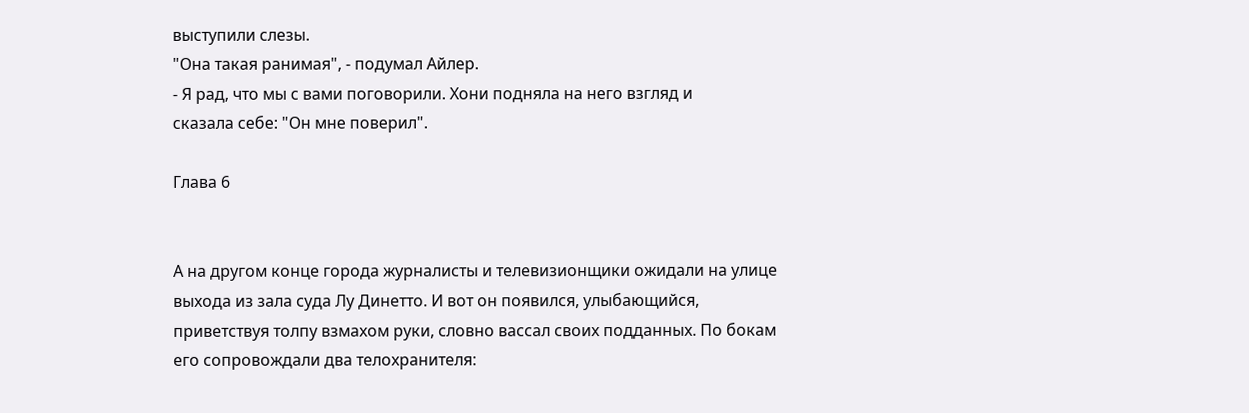выступили слезы.
"Она такая ранимая", - подумал Айлер.
- Я рад, что мы с вами поговорили. Хони подняла на него взгляд и
сказала себе: "Он мне поверил".

Глава 6


А на другом конце города журналисты и телевизионщики ожидали на улице
выхода из зала суда Лу Динетто. И вот он появился, улыбающийся,
приветствуя толпу взмахом руки, словно вассал своих подданных. По бокам
его сопровождали два телохранителя: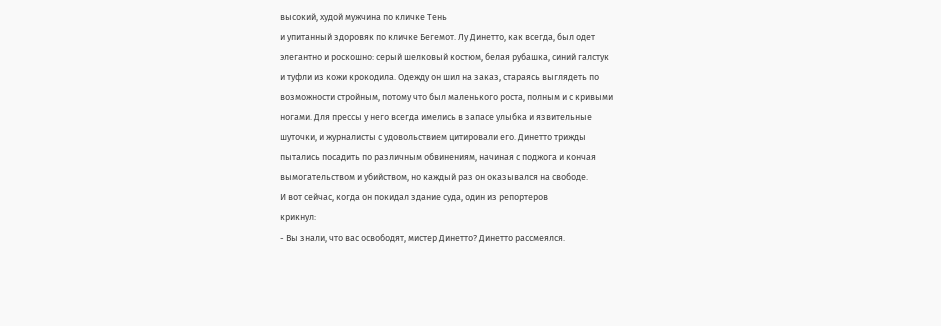высокий, худой мужчина по кличке Тень
и упитанный здоровяк по кличке Бегемот. Лу Динетто, как всегда, был одет
элегантно и роскошно: серый шелковый костюм, белая рубашка, синий галстук
и туфли из кожи крокодила. Одежду он шил на заказ, стараясь выглядеть по
возможности стройным, потому что был маленького роста, полным и с кривыми
ногами. Для прессы у него всегда имелись в запасе улыбка и язвительные
шуточки, и журналисты с удовольствием цитировали его. Динетто трижды
пытались посадить по различным обвинениям, начиная с поджога и кончая
вымогательством и убийством, но каждый раз он оказывался на свободе.
И вот сейчас, когда он покидал здание суда, один из репортеров
крикнул:
- Вы знали, что вас освободят, мистер Динетто? Динетто рассмеялся.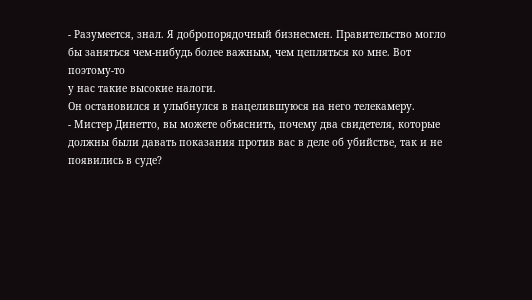- Разумеется, знал. Я добропорядочный бизнесмен. Правительство могло
бы заняться чем-нибудь более важным, чем цепляться ко мне. Вот поэтому-то
у нас такие высокие налоги.
Он остановился и улыбнулся в нацелившуюся на него телекамеру.
- Мистер Динетто, вы можете объяснить, почему два свидетеля, которые
должны были давать показания против вас в деле об убийстве, так и не
появились в суде?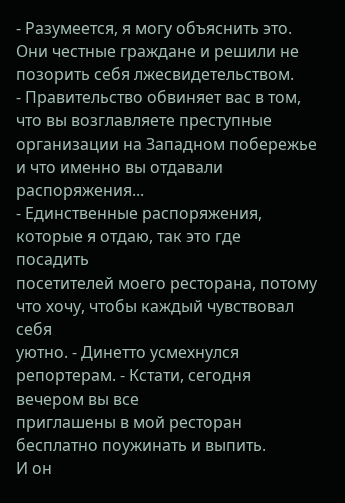- Разумеется, я могу объяснить это. Они честные граждане и решили не
позорить себя лжесвидетельством.
- Правительство обвиняет вас в том, что вы возглавляете преступные
организации на Западном побережье и что именно вы отдавали распоряжения...
- Единственные распоряжения, которые я отдаю, так это где посадить
посетителей моего ресторана, потому что хочу, чтобы каждый чувствовал себя
уютно. - Динетто усмехнулся репортерам. - Кстати, сегодня вечером вы все
приглашены в мой ресторан бесплатно поужинать и выпить.
И он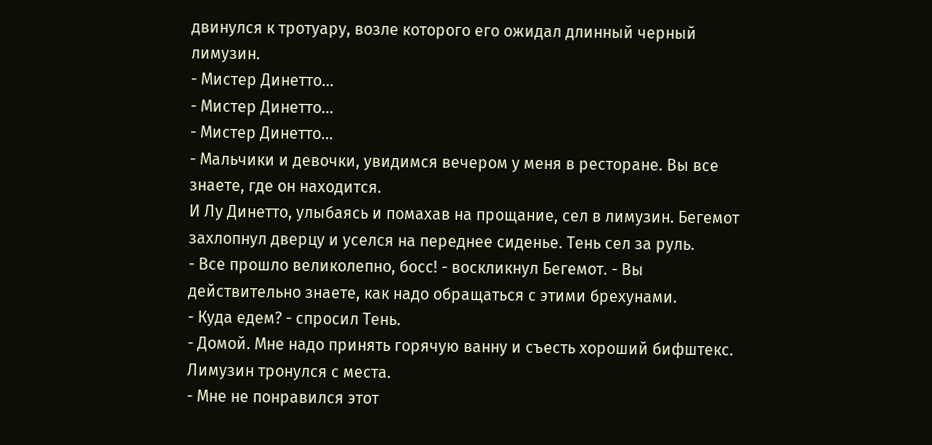двинулся к тротуару, возле которого его ожидал длинный черный
лимузин.
- Мистер Динетто...
- Мистер Динетто...
- Мистер Динетто...
- Мальчики и девочки, увидимся вечером у меня в ресторане. Вы все
знаете, где он находится.
И Лу Динетто, улыбаясь и помахав на прощание, сел в лимузин. Бегемот
захлопнул дверцу и уселся на переднее сиденье. Тень сел за руль.
- Все прошло великолепно, босс! - воскликнул Бегемот. - Вы
действительно знаете, как надо обращаться с этими брехунами.
- Куда едем? - спросил Тень.
- Домой. Мне надо принять горячую ванну и съесть хороший бифштекс.
Лимузин тронулся с места.
- Мне не понравился этот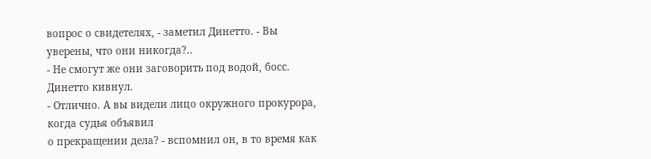вопрос о свидетелях, - заметил Динетто. - Вы
уверены, что они никогда?..
- Не смогут же они заговорить под водой, босс. Динетто кивнул.
- Отлично. А вы видели лицо окружного прокурора, когда судья объявил
о прекращении дела? - вспомнил он, в то время как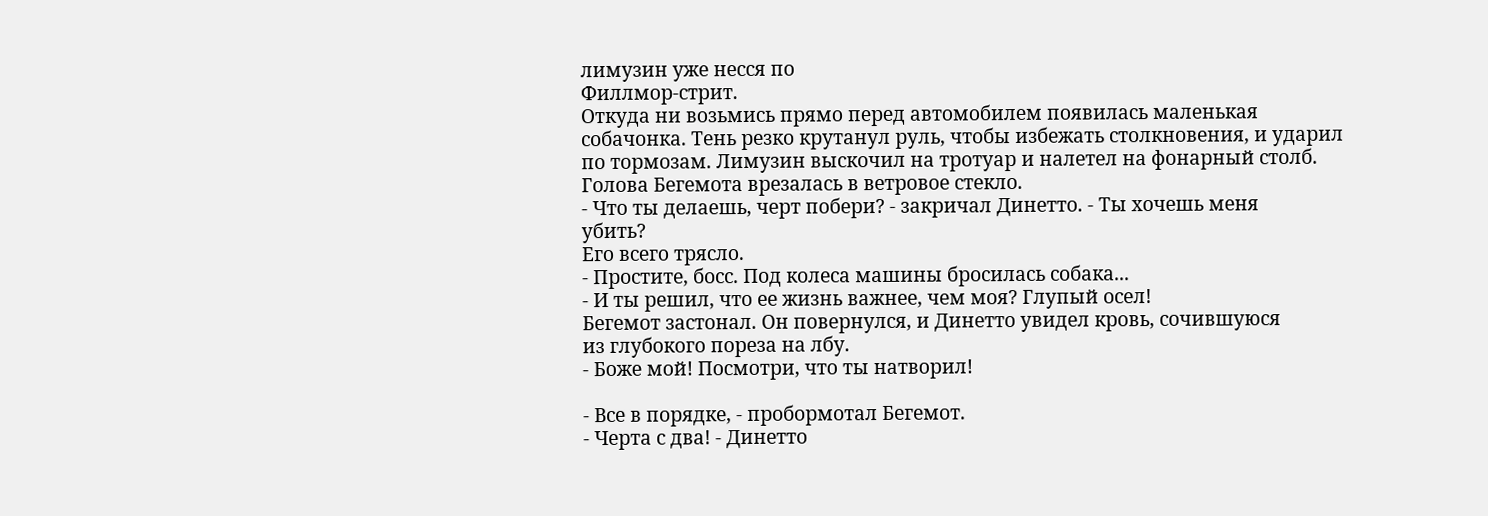лимузин уже несся по
Филлмор-стрит.
Откуда ни возьмись прямо перед автомобилем появилась маленькая
собачонка. Тень резко крутанул руль, чтобы избежать столкновения, и ударил
по тормозам. Лимузин выскочил на тротуар и налетел на фонарный столб.
Голова Бегемота врезалась в ветровое стекло.
- Что ты делаешь, черт побери? - закричал Динетто. - Ты хочешь меня
убить?
Его всего трясло.
- Простите, босс. Под колеса машины бросилась собака...
- И ты решил, что ее жизнь важнее, чем моя? Глупый осел!
Бегемот застонал. Он повернулся, и Динетто увидел кровь, сочившуюся
из глубокого пореза на лбу.
- Боже мой! Посмотри, что ты натворил!

- Все в порядке, - пробормотал Бегемот.
- Черта с два! - Динетто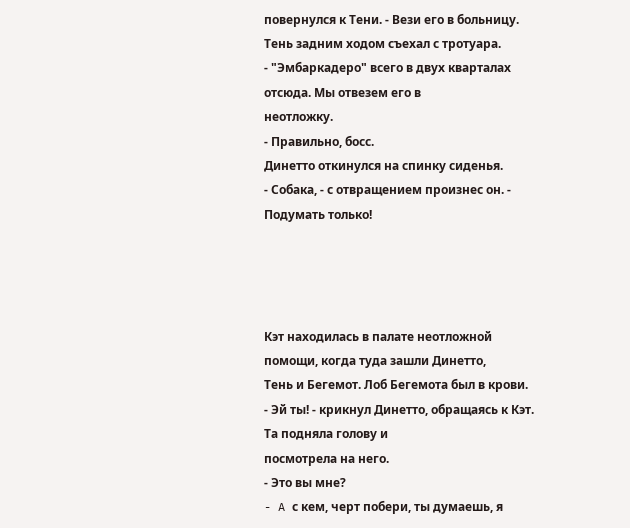повернулся к Тени. - Вези его в больницу.
Тень задним ходом съехал с тротуара.
- "Эмбаркадеро" всего в двух кварталах отсюда. Мы отвезем его в
неотложку.
- Правильно, босс.
Динетто откинулся на спинку сиденья.
- Собака, - с отвращением произнес он. - Подумать только!




Кэт находилась в палате неотложной помощи, когда туда зашли Динетто,
Тень и Бегемот. Лоб Бегемота был в крови.
- Эй ты! - крикнул Динетто, обращаясь к Кэт. Та подняла голову и
посмотрела на него.
- Это вы мне?
- A с кем, черт побери, ты думаешь, я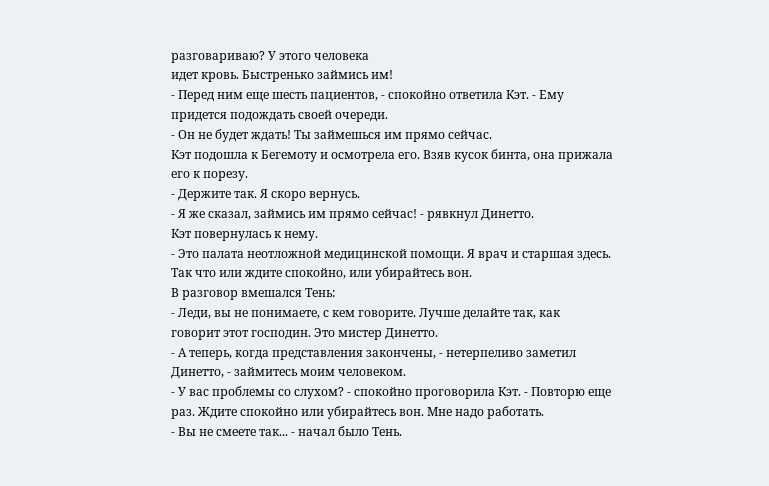разговариваю? У этого человека
идет кровь. Быстренько займись им!
- Перед ним еще шесть пациентов, - спокойно ответила Кэт. - Ему
придется подождать своей очереди.
- Он не будет ждать! Ты займешься им прямо сейчас.
Кэт подошла к Бегемоту и осмотрела его. Взяв кусок бинта, она прижала
его к порезу.
- Держите так. Я скоро вернусь.
- Я же сказал, займись им прямо сейчас! - рявкнул Динетто.
Кэт повернулась к нему.
- Это палата неотложной медицинской помощи. Я врач и старшая здесь.
Так что или ждите спокойно, или убирайтесь вон.
В разговор вмешался Тень:
- Леди, вы не понимаете, с кем говорите. Лучше делайте так, как
говорит этот господин. Это мистер Динетто.
- А теперь, когда представления закончены, - нетерпеливо заметил
Динетто, - займитесь моим человеком.
- У вас проблемы со слухом? - спокойно проговорила Кэт. - Повторю еще
раз. Ждите спокойно или убирайтесь вон. Мне надо работать.
- Вы не смеете так... - начал было Тень.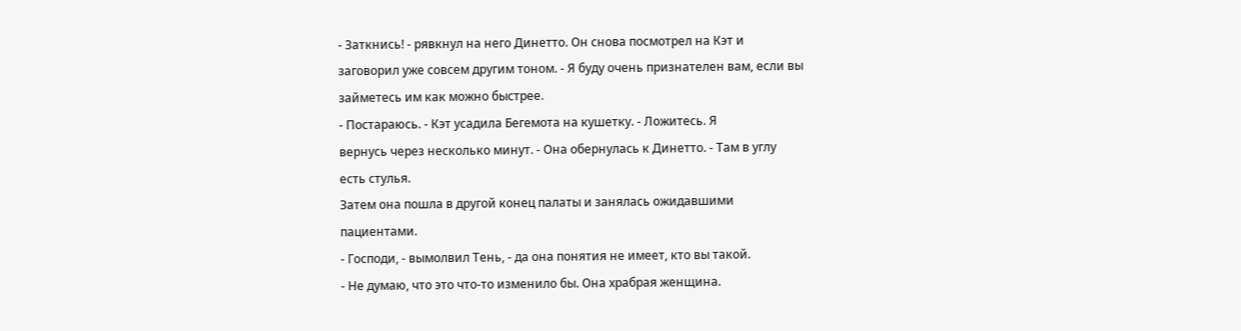- Заткнись! - рявкнул на него Динетто. Он снова посмотрел на Кэт и
заговорил уже совсем другим тоном. - Я буду очень признателен вам, если вы
займетесь им как можно быстрее.
- Постараюсь. - Кэт усадила Бегемота на кушетку. - Ложитесь. Я
вернусь через несколько минут. - Она обернулась к Динетто. - Там в углу
есть стулья.
Затем она пошла в другой конец палаты и занялась ожидавшими
пациентами.
- Господи, - вымолвил Тень, - да она понятия не имеет, кто вы такой.
- Не думаю, что это что-то изменило бы. Она храбрая женщина.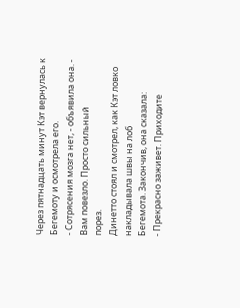Через пятнадцать минут Кэт вернулась к Бегемоту и осмотрела его.
- Сотрясения мозга нет, - объявила она. - Вам повезло. Просто сильный
порез.
Динетто стоял и смотрел, как Кэт ловко накладывала швы на лоб
Бегемота. Закончив, она сказала:
- Прекрасно заживет. Приходите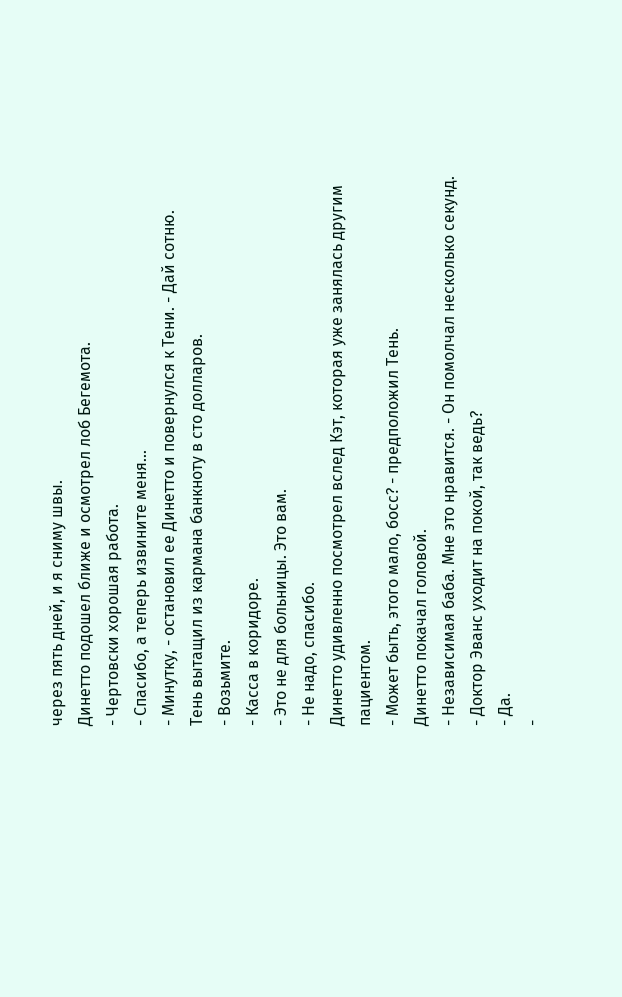через пять дней, и я сниму швы.
Динетто подошел ближе и осмотрел лоб Бегемота.
- Чертовски хорошая работа.
- Спасибо, а теперь извините меня...
- Минутку, - остановил ее Динетто и повернулся к Тени. - Дай сотню.
Тень вытащил из кармана банкноту в сто долларов.
- Возьмите.
- Касса в коридоре.
- Это не для больницы. Это вам.
- Не надо, спасибо.
Динетто удивленно посмотрел вслед Кэт, которая уже занялась другим
пациентом.
- Может быть, этого мало, босс? - предположил Тень.
Динетто покачал головой.
- Независимая баба. Мне это нравится. - Он помолчал несколько секунд.
- Доктор Эванс уходит на покой, так ведь?
- Да.
-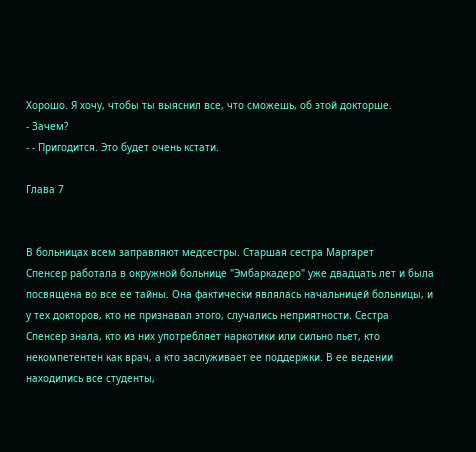Хорошо. Я хочу, чтобы ты выяснил все, что сможешь, об этой докторше.
- Зачем?
- - Пригодится. Это будет очень кстати.

Глава 7


В больницах всем заправляют медсестры. Старшая сестра Маргарет
Спенсер работала в окружной больнице "Эмбаркадеро" уже двадцать лет и была
посвящена во все ее тайны. Она фактически являлась начальницей больницы, и
у тех докторов, кто не признавал этого, случались неприятности. Сестра
Спенсер знала, кто из них употребляет наркотики или сильно пьет, кто
некомпетентен как врач, а кто заслуживает ее поддержки. В ее ведении
находились все студенты,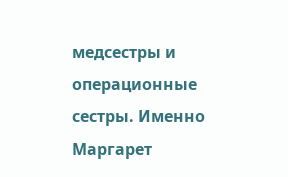медсестры и операционные сестры. Именно Маргарет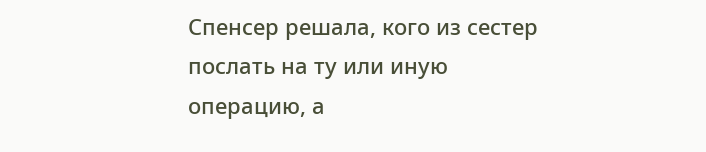Спенсер решала, кого из сестер послать на ту или иную операцию, а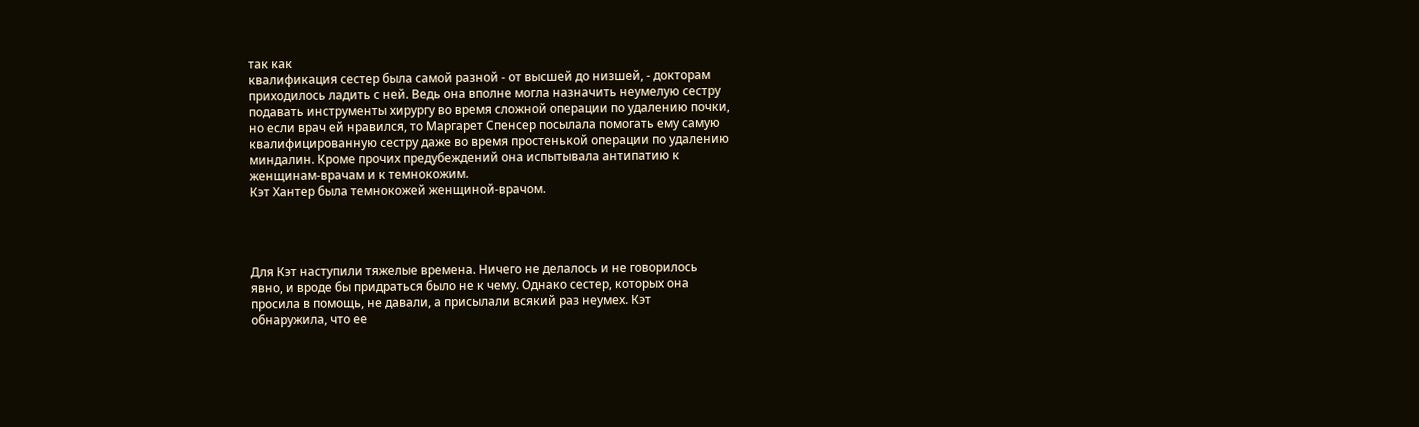так как
квалификация сестер была самой разной - от высшей до низшей, - докторам
приходилось ладить с ней. Ведь она вполне могла назначить неумелую сестру
подавать инструменты хирургу во время сложной операции по удалению почки,
но если врач ей нравился, то Маргарет Спенсер посылала помогать ему самую
квалифицированную сестру даже во время простенькой операции по удалению
миндалин. Кроме прочих предубеждений она испытывала антипатию к
женщинам-врачам и к темнокожим.
Кэт Хантер была темнокожей женщиной-врачом.




Для Кэт наступили тяжелые времена. Ничего не делалось и не говорилось
явно, и вроде бы придраться было не к чему. Однако сестер, которых она
просила в помощь, не давали, а присылали всякий раз неумех. Кэт
обнаружила, что ее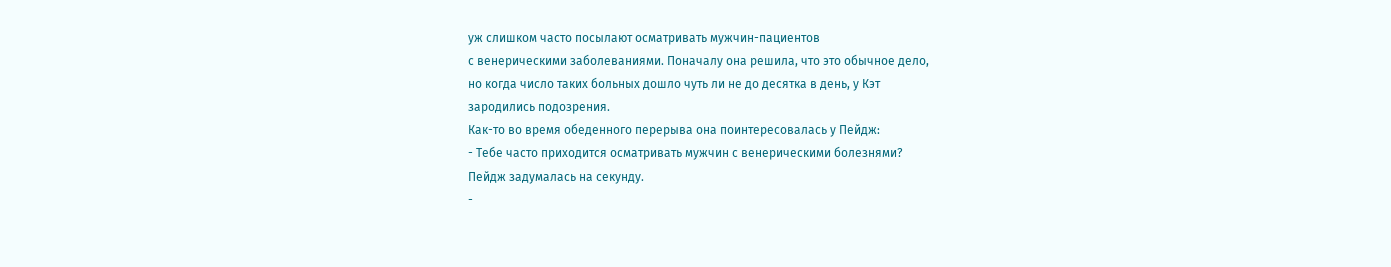уж слишком часто посылают осматривать мужчин-пациентов
с венерическими заболеваниями. Поначалу она решила, что это обычное дело,
но когда число таких больных дошло чуть ли не до десятка в день, у Кэт
зародились подозрения.
Как-то во время обеденного перерыва она поинтересовалась у Пейдж:
- Тебе часто приходится осматривать мужчин с венерическими болезнями?
Пейдж задумалась на секунду.
-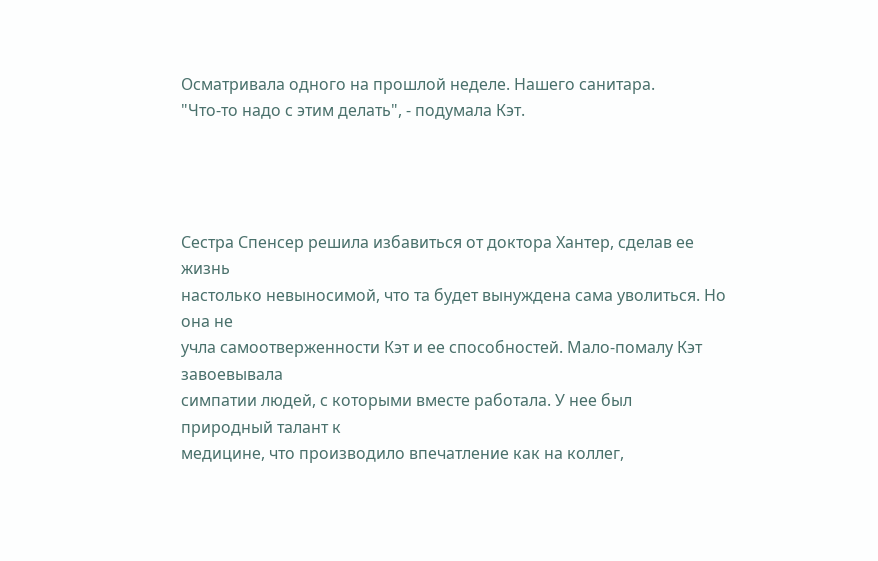Осматривала одного на прошлой неделе. Нашего санитара.
"Что-то надо с этим делать", - подумала Кэт.




Сестра Спенсер решила избавиться от доктора Хантер, сделав ее жизнь
настолько невыносимой, что та будет вынуждена сама уволиться. Но она не
учла самоотверженности Кэт и ее способностей. Мало-помалу Кэт завоевывала
симпатии людей, с которыми вместе работала. У нее был природный талант к
медицине, что производило впечатление как на коллег,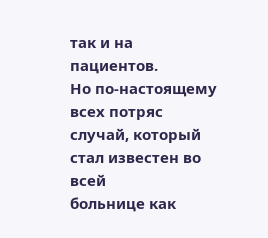так и на пациентов.
Но по-настоящему всех потряс случай, который стал известен во всей
больнице как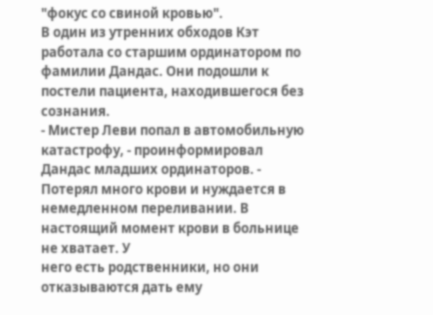"фокус со свиной кровью".
В один из утренних обходов Кэт работала со старшим ординатором по
фамилии Дандас. Они подошли к постели пациента, находившегося без сознания.
- Мистер Леви попал в автомобильную катастрофу, - проинформировал
Дандас младших ординаторов. - Потерял много крови и нуждается в
немедленном переливании. В настоящий момент крови в больнице не хватает. У
него есть родственники, но они отказываются дать ему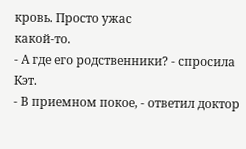кровь. Просто ужас
какой-то.
- А где его родственники? - спросила Кэт.
- В приемном покое, - ответил доктор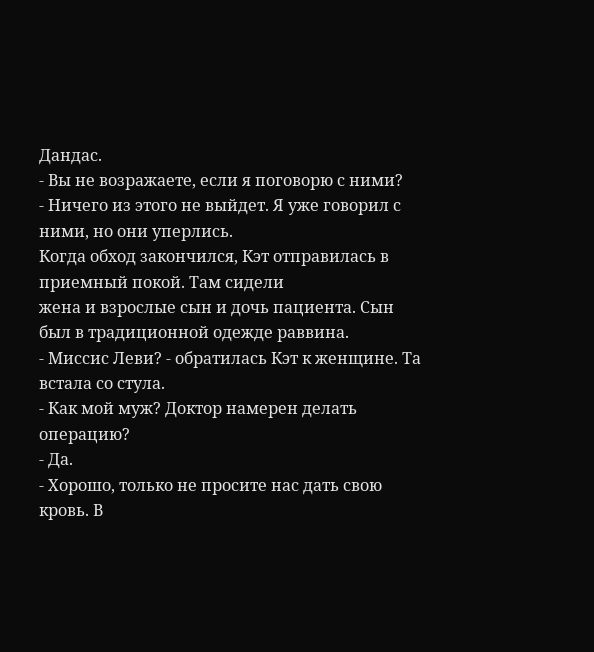Дандас.
- Вы не возражаете, если я поговорю с ними?
- Ничего из этого не выйдет. Я уже говорил с ними, но они уперлись.
Когда обход закончился, Кэт отправилась в приемный покой. Там сидели
жена и взрослые сын и дочь пациента. Сын был в традиционной одежде раввина.
- Миссис Леви? - обратилась Кэт к женщине. Та встала со стула.
- Как мой муж? Доктор намерен делать операцию?
- Да.
- Хорошо, только не просите нас дать свою кровь. В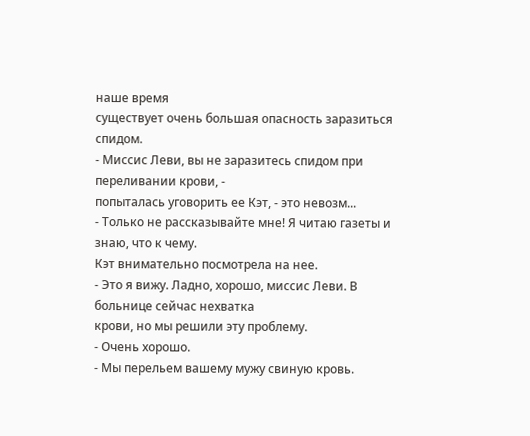наше время
существует очень большая опасность заразиться спидом.
- Миссис Леви, вы не заразитесь спидом при переливании крови, -
попыталась уговорить ее Кэт, - это невозм...
- Только не рассказывайте мне! Я читаю газеты и знаю, что к чему.
Кэт внимательно посмотрела на нее.
- Это я вижу. Ладно, хорошо, миссис Леви. В больнице сейчас нехватка
крови, но мы решили эту проблему.
- Очень хорошо.
- Мы перельем вашему мужу свиную кровь.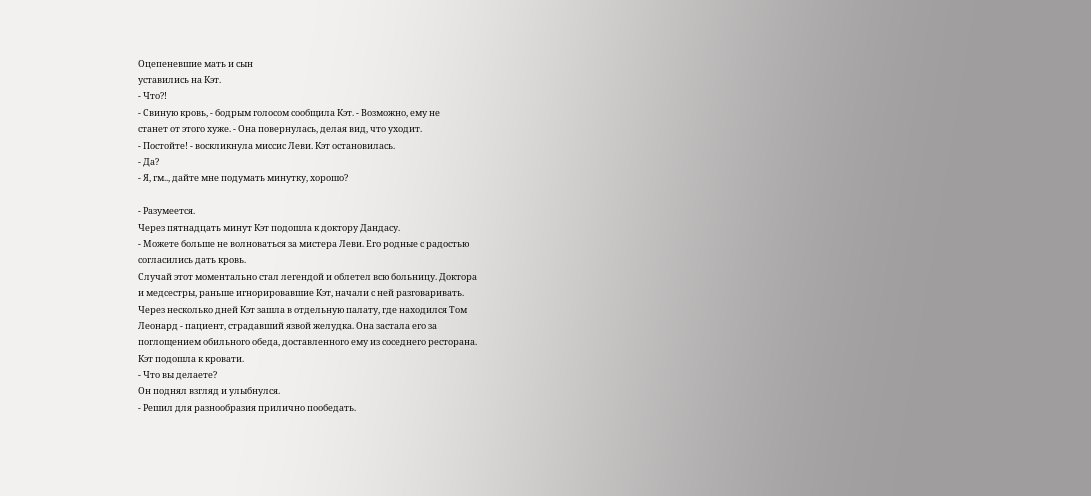Оцепеневшие мать и сын
уставились на Кэт.
- Что?!
- Свиную кровь, - бодрым голосом сообщила Кэт. - Возможно, ему не
станет от этого хуже. - Она повернулась, делая вид, что уходит.
- Постойте! - воскликнула миссис Леви. Кэт остановилась.
- Да?
- Я, гм.., дайте мне подумать минутку, хорошо?

- Разумеется.
Через пятнадцать минут Кэт подошла к доктору Дандасу.
- Можете больше не волноваться за мистера Леви. Его родные с радостью
согласились дать кровь.
Случай этот моментально стал легендой и облетел всю больницу. Доктора
и медсестры, раньше игнорировавшие Кэт, начали с ней разговаривать.
Через несколько дней Кэт зашла в отдельную палату, где находился Том
Леонард - пациент, страдавший язвой желудка. Она застала его за
поглощением обильного обеда, доставленного ему из соседнего ресторана.
Кэт подошла к кровати.
- Что вы делаете?
Он поднял взгляд и улыбнулся.
- Решил для разнообразия прилично пообедать.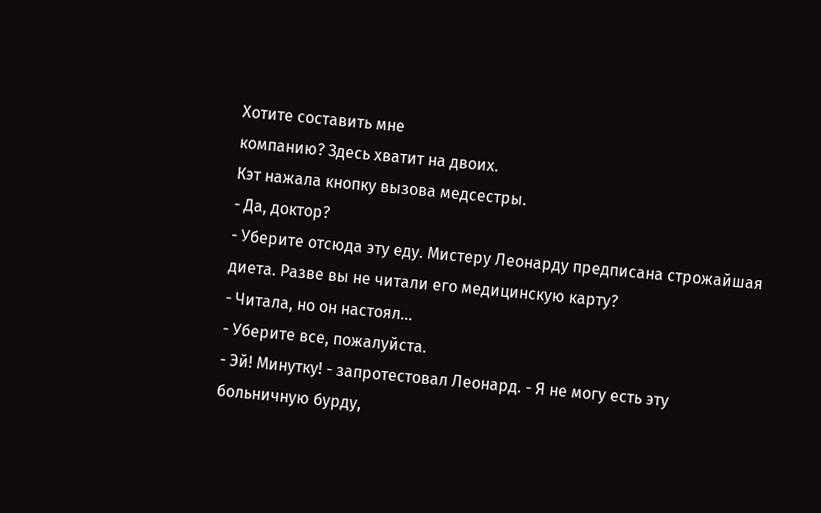Хотите составить мне
компанию? Здесь хватит на двоих.
Кэт нажала кнопку вызова медсестры.
- Да, доктор?
- Уберите отсюда эту еду. Мистеру Леонарду предписана строжайшая
диета. Разве вы не читали его медицинскую карту?
- Читала, но он настоял...
- Уберите все, пожалуйста.
- Эй! Минутку! - запротестовал Леонард. - Я не могу есть эту
больничную бурду,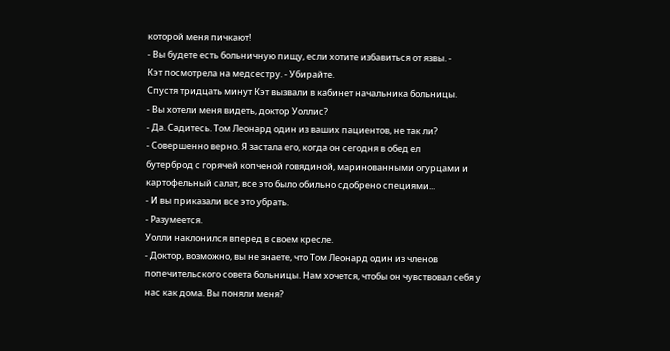которой меня пичкают!
- Вы будете есть больничную пищу, если хотите избавиться от язвы. -
Кэт посмотрела на медсестру. - Убирайте.
Спустя тридцать минут Кэт вызвали в кабинет начальника больницы.
- Вы хотели меня видеть, доктор Уоллис?
- Да. Садитесь. Том Леонард один из ваших пациентов, не так ли?
- Совершенно верно. Я застала его, когда он сегодня в обед ел
бутерброд с горячей копченой говядиной, маринованными огурцами и
картофельный салат, все это было обильно сдобрено специями...
- И вы приказали все это убрать.
- Разумеется.
Уолли наклонился вперед в своем кресле.
- Доктор, возможно, вы не знаете, что Том Леонард один из членов
попечительского совета больницы. Нам хочется, чтобы он чувствовал себя у
нас как дома. Вы поняли меня?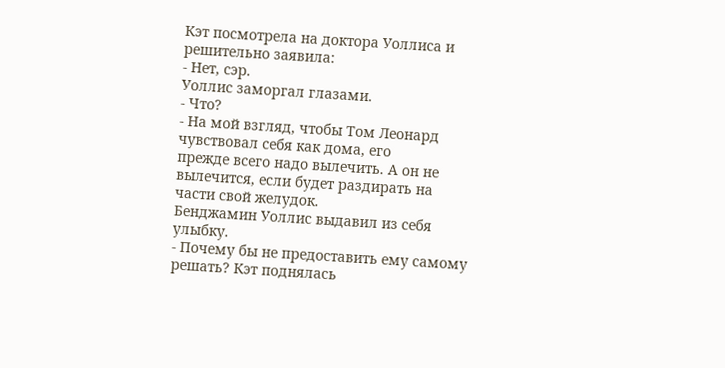Кэт посмотрела на доктора Уоллиса и решительно заявила:
- Нет, сэр.
Уоллис заморгал глазами.
- Что?
- На мой взгляд, чтобы Том Леонард чувствовал себя как дома, его
прежде всего надо вылечить. А он не вылечится, если будет раздирать на
части свой желудок.
Бенджамин Уоллис выдавил из себя улыбку.
- Почему бы не предоставить ему самому решать? Кэт поднялась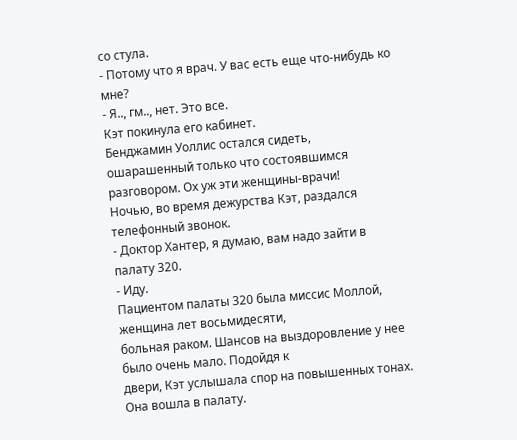со стула.
- Потому что я врач. У вас есть еще что-нибудь ко мне?
- Я.., гм.., нет. Это все.
Кэт покинула его кабинет.
Бенджамин Уоллис остался сидеть, ошарашенный только что состоявшимся
разговором. Ох уж эти женщины-врачи!
Ночью, во время дежурства Кэт, раздался телефонный звонок.
- Доктор Хантер, я думаю, вам надо зайти в палату 320.
- Иду.
Пациентом палаты 320 была миссис Моллой, женщина лет восьмидесяти,
больная раком. Шансов на выздоровление у нее было очень мало. Подойдя к
двери, Кэт услышала спор на повышенных тонах. Она вошла в палату.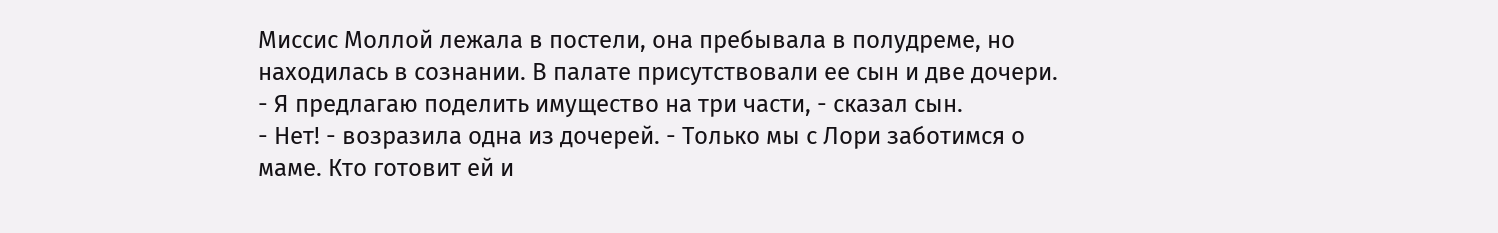Миссис Моллой лежала в постели, она пребывала в полудреме, но
находилась в сознании. В палате присутствовали ее сын и две дочери.
- Я предлагаю поделить имущество на три части, - сказал сын.
- Нет! - возразила одна из дочерей. - Только мы с Лори заботимся о
маме. Кто готовит ей и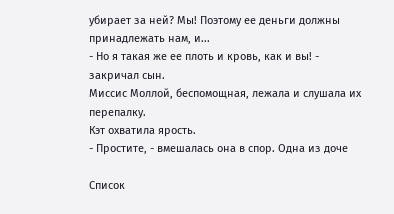убирает за ней? Мы! Поэтому ее деньги должны
принадлежать нам, и...
- Но я такая же ее плоть и кровь, как и вы! - закричал сын.
Миссис Моллой, беспомощная, лежала и слушала их перепалку.
Кэт охватила ярость.
- Простите, - вмешалась она в спор. Одна из доче

Список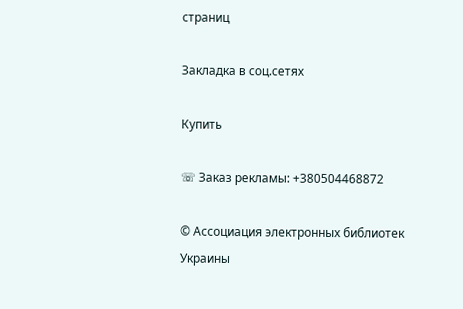страниц

Закладка в соц.сетях

Купить

☏ Заказ рекламы: +380504468872

© Ассоциация электронных библиотек Украины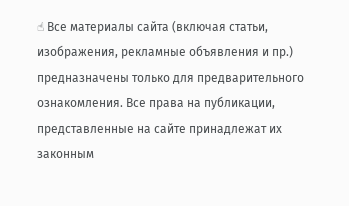☝ Все материалы сайта (включая статьи, изображения, рекламные объявления и пр.) предназначены только для предварительного ознакомления. Все права на публикации, представленные на сайте принадлежат их законным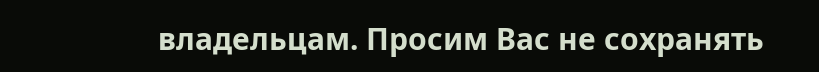владельцам. Просим Вас не сохранять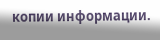копии информации.